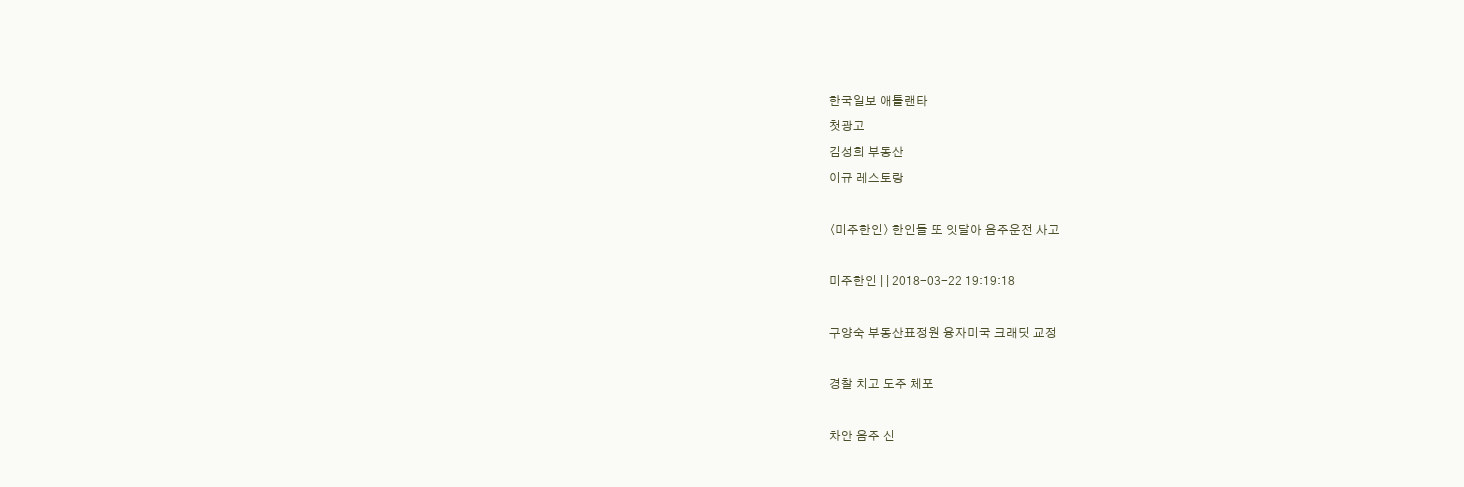한국일보 애틀랜타
첫광고
김성희 부동산
이규 레스토랑

〈미주한인〉 한인들 또 잇달아 음주운전 사고

미주한인 | | 2018-03-22 19:19:18

구양숙 부동산표정원 융자미국 크래딧 교정

경찰 치고 도주 체포

차안 음주 신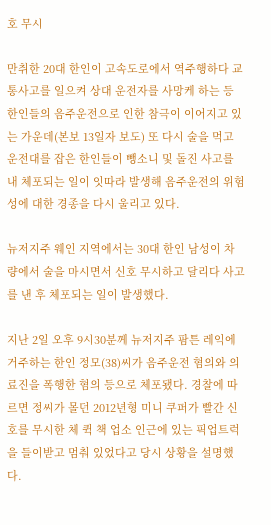호 무시

만취한 20대 한인이 고속도로에서 역주행하다 교통사고를 일으켜 상대 운전자를 사망케 하는 등 한인들의 음주운전으로 인한 참극이 이어지고 있는 가운데(본보 13일자 보도) 또 다시 술을 먹고 운전대를 잡은 한인들이 뺑소니 및 돌진 사고를 내 체포되는 일이 잇따라 발생해 음주운전의 위험성에 대한 경종을 다시 울리고 있다.

뉴저지주 웨인 지역에서는 30대 한인 남성이 차량에서 술을 마시면서 신호 무시하고 달리다 사고를 낸 후 체포되는 일이 발생했다.

지난 2일 오후 9시30분께 뉴저지주 팜튼 레익에 거주하는 한인 정모(38)씨가 음주운전 혐의와 의료진을 폭행한 혐의 등으로 체포됐다. 경찰에 따르면 정씨가 몰던 2012년형 미니 쿠퍼가 빨간 신호를 무시한 체 퀵 책 업소 인근에 있는 픽업트럭을 들이받고 멈춰 있었다고 당시 상황을 설명했다.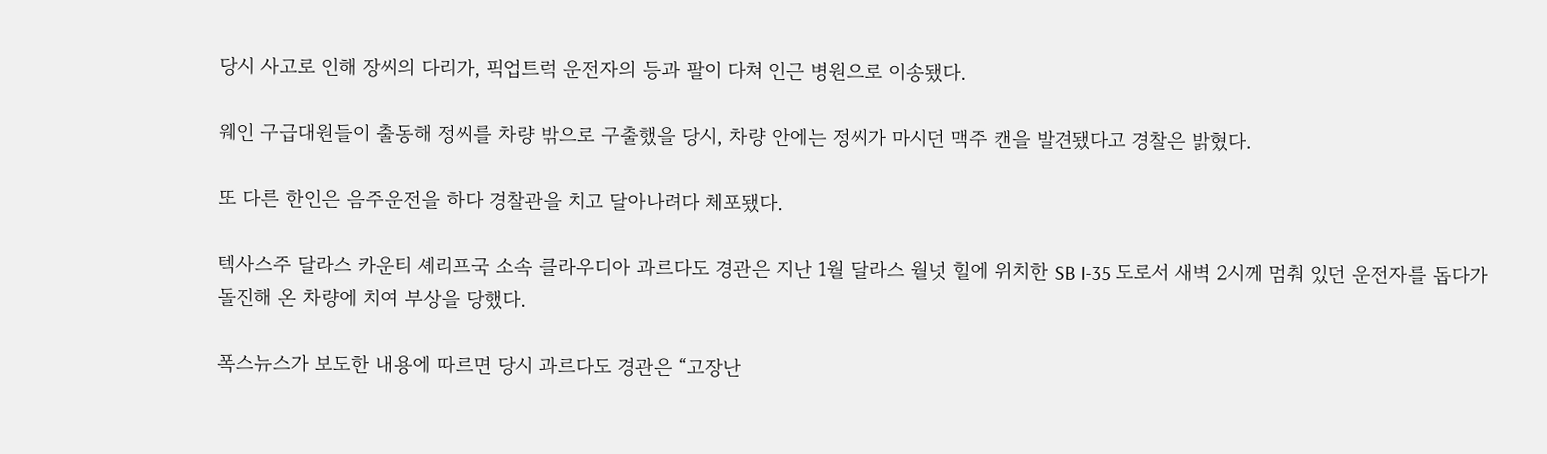당시 사고로 인해 장씨의 다리가, 픽업트럭 운전자의 등과 팔이 다쳐 인근 병원으로 이송됐다.

웨인 구급대원들이 출동해 정씨를 차량 밖으로 구출했을 당시, 차량 안에는 정씨가 마시던 맥주 캔을 발견됐다고 경찰은 밝혔다.

또 다른 한인은 음주운전을 하다 경찰관을 치고 달아나려다 체포됐다.

텍사스주 달라스 카운티 셰리프국 소속 클라우디아 과르다도 경관은 지난 1월 달라스 월넛 힐에 위치한 SB I-35 도로서 새벽 2시께 멈춰 있던 운전자를 돕다가 돌진해 온 차량에 치여 부상을 당했다.

폭스뉴스가 보도한 내용에 따르면 당시 과르다도 경관은 “고장난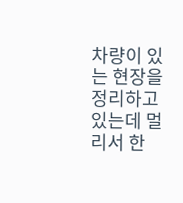차량이 있는 현장을 정리하고 있는데 멀리서 한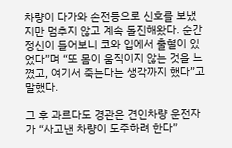차량이 다가와 손전등으로 신호를 보냈지만 멈추지 않고 계속 돌진해왔다. 순간 정신이 들어보니 코와 입에서 출혈이 있었다”며 “또 몸이 움직이지 않는 것을 느꼈고, 여기서 죽는다는 생각까지 했다”고 말했다.

그 후 과르다도 경관은 견인차량 운전자가 “사고낸 차량이 도주하려 한다”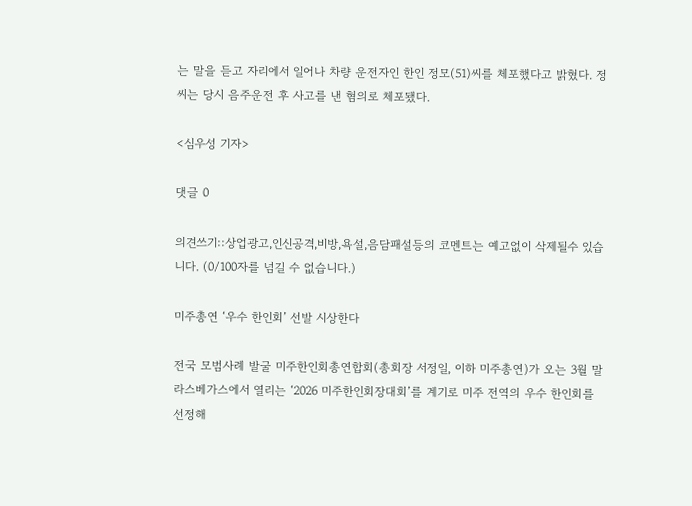는 말을 듣고 자리에서 일어나 차량 운전자인 한인 정모(51)씨를 체포했다고 밝혔다. 정씨는 당시 음주운전 후 사고를 낸 혐의로 체포됐다.

<심우성 기자>

댓글 0

의견쓰기::상업광고,인신공격,비방,욕설,음담패설등의 코멘트는 예고없이 삭제될수 있습니다. (0/100자를 넘길 수 없습니다.)

미주총연 ‘우수 한인회’ 선발 시상한다

전국 모범사례 발굴 미주한인회총연합회(총회장 서정일, 이하 미주총연)가 오는 3월 말 라스베가스에서 열리는 ‘2026 미주한인회장대회’를 계기로 미주 전역의 우수 한인회를 선정해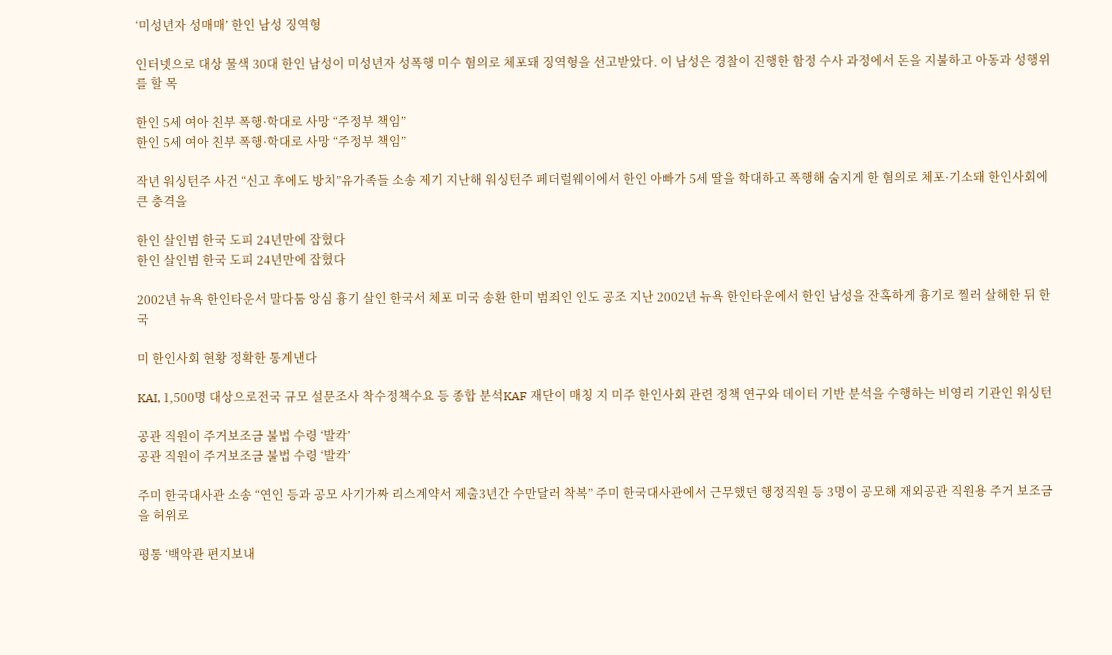‘미성년자 성매매’ 한인 남성 징역형

인터넷으로 대상 물색 30대 한인 남성이 미성년자 성폭행 미수 혐의로 체포돼 징역형을 선고받았다. 이 남성은 경찰이 진행한 함정 수사 과정에서 돈을 지불하고 아동과 성행위를 할 목

한인 5세 여아 친부 폭행·학대로 사망 “주정부 책임”
한인 5세 여아 친부 폭행·학대로 사망 “주정부 책임”

작년 워싱턴주 사건 “신고 후에도 방치”유가족들 소송 제기 지난해 워싱턴주 페더럴웨이에서 한인 아빠가 5세 딸을 학대하고 폭행해 숨지게 한 혐의로 체포·기소돼 한인사회에 큰 충격을

한인 살인범 한국 도피 24년만에 잡혔다
한인 살인범 한국 도피 24년만에 잡혔다

2002년 뉴욕 한인타운서 말다툼 앙심 흉기 살인 한국서 체포 미국 송환 한미 범죄인 인도 공조 지난 2002년 뉴욕 한인타운에서 한인 남성을 잔혹하게 흉기로 찔러 살해한 뒤 한국

미 한인사회 현황 정확한 통계낸다

KAI, 1,500명 대상으로전국 규모 설문조사 착수정책수요 등 종합 분석KAF 재단이 매칭 지 미주 한인사회 관련 정책 연구와 데이터 기반 분석을 수행하는 비영리 기관인 워싱턴

공관 직원이 주거보조금 불법 수령 ‘발칵’
공관 직원이 주거보조금 불법 수령 ‘발칵’

주미 한국대사관 소송 “연인 등과 공모 사기가짜 리스계약서 제출3년간 수만달러 착복” 주미 한국대사관에서 근무했던 행정직원 등 3명이 공모해 재외공관 직원용 주거 보조금을 허위로

평통 ‘백악관 편지보내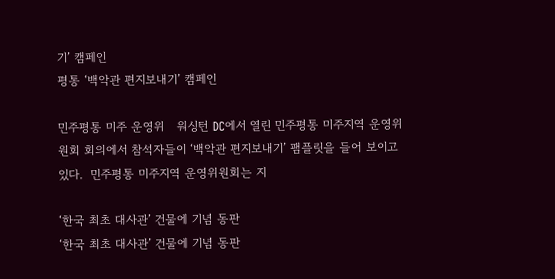기’ 캠페인
평통 ‘백악관 편지보내기’ 캠페인

민주평통 미주 운영위   워싱턴 DC에서 열린 민주평통 미주지역 운영위원회 회의에서 참석자들이 ‘백악관 편지보내기’ 팸플릿을 들어 보이고 있다.  민주평통 미주지역 운영위원회는 지

‘한국 최초 대사관’ 건물에 기념 동판
‘한국 최초 대사관’ 건물에 기념 동판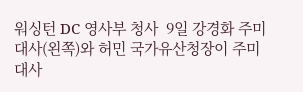워싱턴 DC 영사부 청사  9일 강경화 주미대사(왼쪽)와 허민 국가유산청장이 주미대사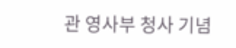관 영사부 청사 기념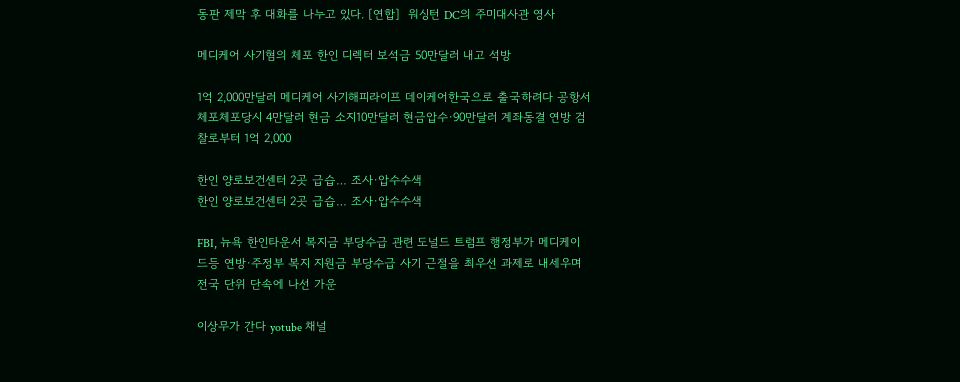동판 제막 후 대화를 나누고 있다. [연합]  워싱턴 DC의 주미대사관 영사

메디케어 사기혐의 체포 한인 디렉터 보석금 50만달러 내고 석방

1억 2,000만달러 메디케어 사기해피라이프 데이케어한국으로 출국하려다 공항서 체포체포당시 4만달러 현금 소지10만달러 현금압수·90만달러 계좌동결 연방 검찰로부터 1억 2,000

한인 양로보건센터 2곳 급습… 조사·압수수색
한인 양로보건센터 2곳 급습… 조사·압수수색

FBI, 뉴욕 한인타운서 복지금 부당수급 관련 도널드 트럼프 행정부가 메디케이드등 연방·주정부 복지 지원금 부당수급 사기 근절을 최우선 과제로 내세우며 전국 단위 단속에 나선 가운

이상무가 간다 yotube 채널